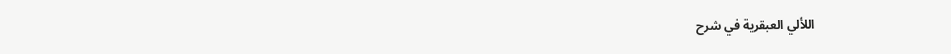اللألي العبقرية في شرح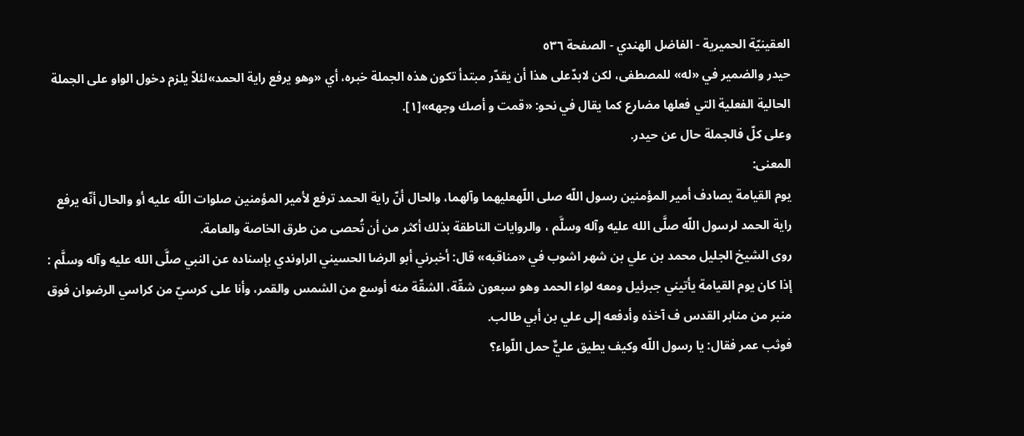العقينيّة الحميرية - الفاضل الهندي - الصفحة ٥٣٦
حيدر والضمير في «له» للمصطفى، لكن لابدّعلى هذا أن يقدّر مبتدأ تكون هذه الجملة خبره، أي «وهو يرفع راية الحمد»لئلاّ يلزم دخول الواو على الجملة الحالية الفعلية التي فعلها مضارع كما يقال في نحو: «قمت و أصك وجهه»[١].
وعلى كلّ فالجملة حال عن حيدر.
المعنى:
يوم القيامة يصادف أمير المؤمنين رسول اللّه صلى اللّهعليهما وآلهما، والحال أنّ راية الحمد ترفع لأمير المؤمنين صلوات اللّه عليه أو والحال أنّه يرفع راية الحمد لرسول اللّه صلَّى الله عليه وآله وسلَّم ، والروايات الناطقة بذلك أكثر من أن تُحصى من طرق الخاصة والعامة.
روى الشيخ الجليل محمد بن علي بن شهر اشوب في «مناقبه» قال: أخبرني أبو الرضا الحسيني الراوندي بإسناده عن النبي صلَّى الله عليه وآله وسلَّم : إذا كان يوم القيامة يأتيني جبرئيل ومعه لواء الحمد وهو سبعون شقّة، الشقّة منه أوسع من الشمس والقمر، وأنا على كرسيّ من كراسي الرضوان فوق منبر من منابر القدس ف آخذه وأدفعه إلى علي بن أبي طالب.
فوثب عمر فقال: يا رسول اللّه وكيف يطيق عليٌّ حمل اللّواء؟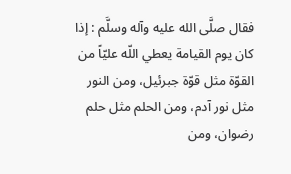فقال صلَّى الله عليه وآله وسلَّم : إذا كان يوم القيامة يعطي اللّه عليّاً من القوّة مثل قوّة جبرئيل، ومن النور مثل نور آدم، ومن الحلم مثل حلم رضوان، ومن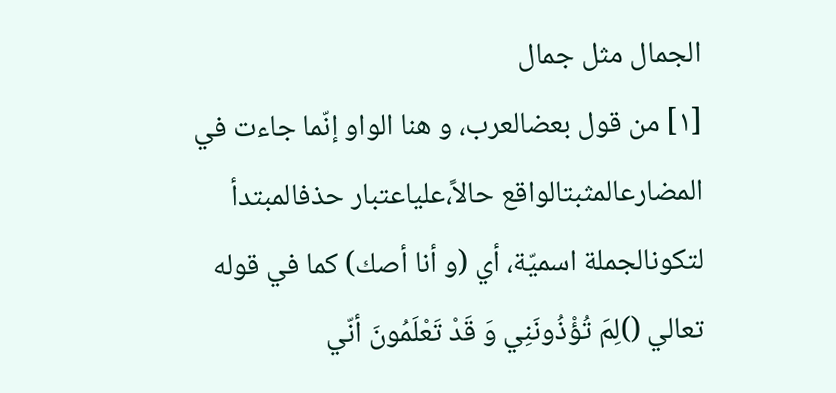الجمال مثل جمال
[١] من قول بعضالعرب، و هنا الواو إنّما جاءت في المضارعالمثبتالواقع حالاً،علياعتبار حذفالمبتدأ لتكونالجملة اسميّة، أي (و أنا أصك) كما في قوله تعالي ()لِمَ تُؤْذُونَنِي وَ قَدْ تَعْلَمُونَ أنّي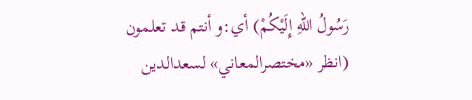رَسُولُ اللّهِ إِلَيْكُمْ) أي:و أنتم قد تعلمون (انظر «مختصرالمعاني» لسعدالدين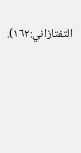التفتازاني:١٦٢).